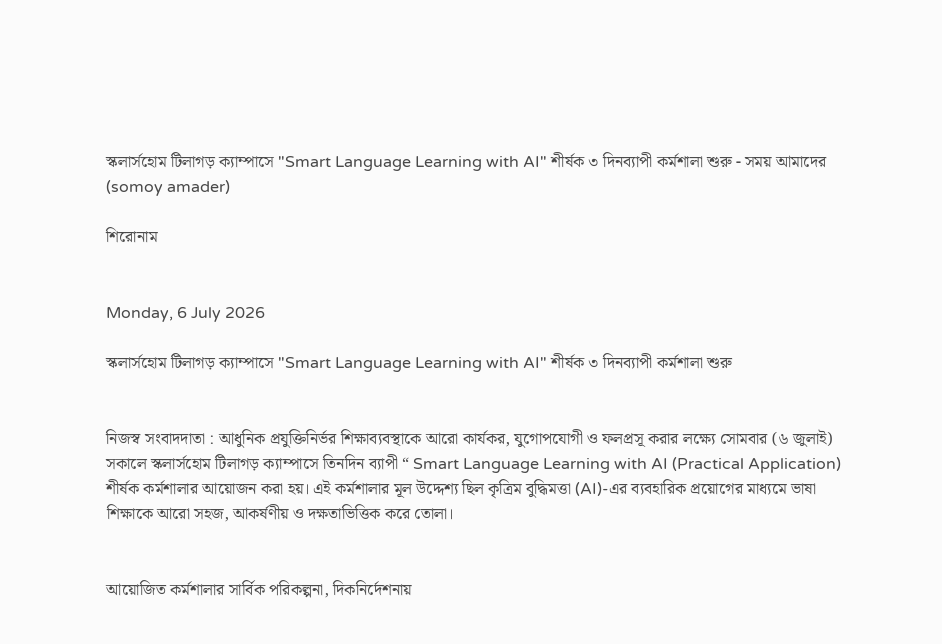স্কলার্সহোম টিলাগড় ক্যাম্পাসে "Smart Language Learning with AI" শীর্ষক ৩ দিনব্যাপী কর্মশালা শুরু - সময় আমাদের (somoy amader)

শিরোনাম


Monday, 6 July 2026

স্কলার্সহোম টিলাগড় ক্যাম্পাসে "Smart Language Learning with AI" শীর্ষক ৩ দিনব্যাপী কর্মশালা শুরু


নিজস্ব সংবাদদাতা : আধুনিক প্রযুক্তিনির্ভর শিক্ষাব্যবস্থাকে আরো কার্যকর, যুগোপযোগী ও ফলপ্রসূ করার লক্ষ্যে সোমবার (৬ জুলাই) সকালে স্কলার্সহোম টিলাগড় ক্যাম্পাসে তিনদিন ব্যাপী “ Smart Language Learning with AI (Practical Application) শীর্ষক কর্মশালার আয়োজন করা হয়। এই কর্মশালার মূল উদ্দেশ্য ছিল কৃত্রিম বুদ্ধিমত্তা (AI)-এর ব্যবহারিক প্রয়োগের মাধ্যমে ভাষা শিক্ষাকে আরো সহজ, আকর্ষণীয় ও দক্ষতাভিত্তিক করে তোলা।


আয়োজিত কর্মশালার সার্বিক পরিকল্পনা, দিকনির্দেশনায়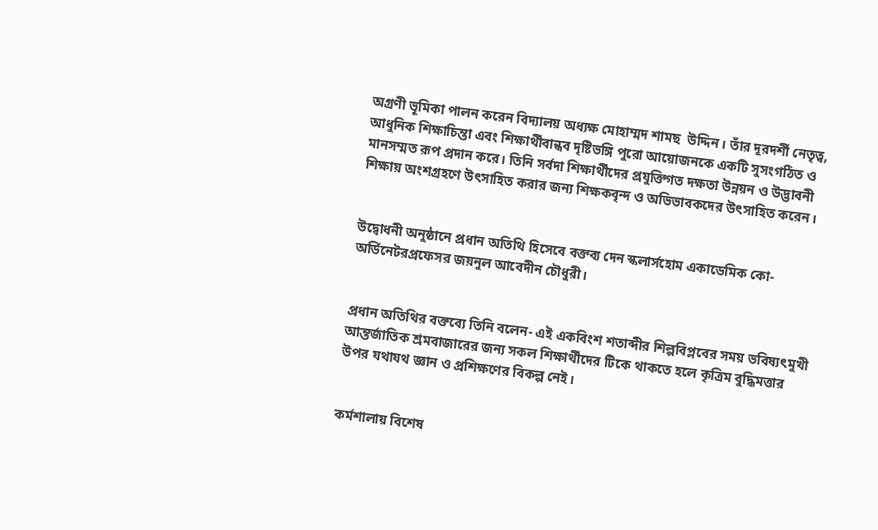অগ্রণী ভূমিকা পালন করেন বিদ্যালয় অধ্যক্ষ মোহাম্মদ শামছ  উদ্দিন। তাঁর দূরদর্শী নেতৃত্ব, আধুনিক শিক্ষাচিন্তা এবং শিক্ষার্থীবান্ধব দৃষ্টিভঙ্গি পুরো আয়োজনকে একটি সুসংগঠিত ও মানসম্মত রূপ প্রদান করে। তিনি সর্বদা শিক্ষার্থীদের প্রযুক্তিগত দক্ষতা উন্নয়ন ও উদ্ভাবনী শিক্ষায় অংশগ্রহণে উৎসাহিত করার জন্য শিক্ষকবৃন্দ ও অভিভাবকদের উৎসাহিত করেন।


উদ্বোধনী অনুষ্ঠানে প্রধান অতিথি হিসেবে বক্তব্য দেন স্কলার্সহোম একাডেমিক কো-অর্ডিনেটরপ্রফেসর জয়নুল আবেদীন চৌধুরী।


প্রধান অতিথির বক্তব্যে তিনি বলেন- এই একবিংশ শতাব্দীর শিল্পবিপ্লবের সময় ভবিষ্যৎমুখী আন্তর্জাতিক শ্রমবাজারের জন্য সকল শিক্ষার্থীদের টিকে থাকতে হলে কৃত্রিম বুদ্ধিমত্তার উপর যথাযথ জ্ঞান ও প্রশিক্ষণের বিকল্প নেই।


কর্মশালায় বিশেষ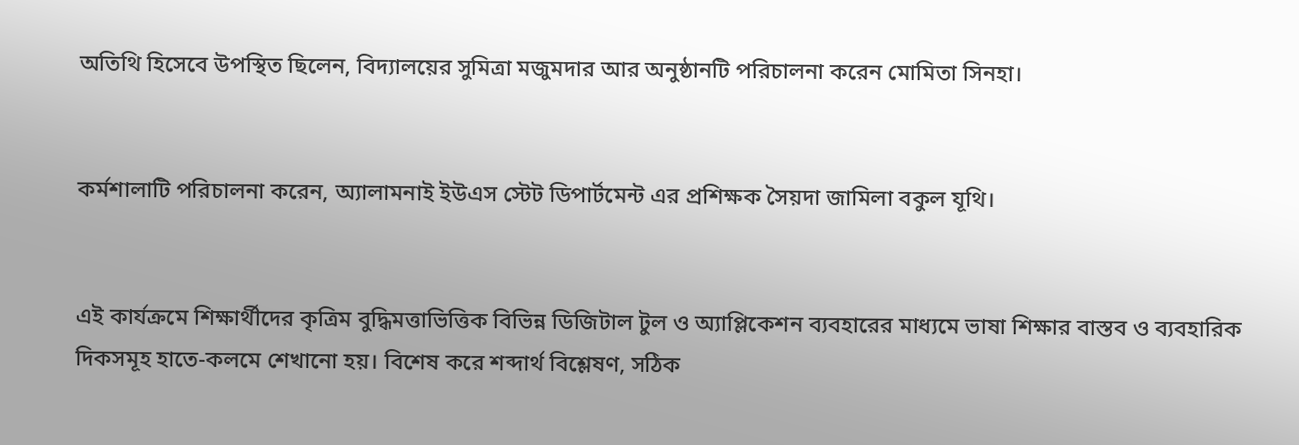অতিথি হিসেবে উপস্থিত ছিলেন, বিদ্যালয়ের সুমিত্রা মজুমদার আর অনুষ্ঠানটি পরিচালনা করেন মোমিতা সিনহা।


কর্মশালাটি পরিচালনা করেন, অ্যালামনাই ইউএস স্টেট ডিপার্টমেন্ট এর প্রশিক্ষক সৈয়দা জামিলা বকুল যূথি।


এই কার্যক্রমে শিক্ষার্থীদের কৃত্রিম বুদ্ধিমত্তাভিত্তিক বিভিন্ন ডিজিটাল টুল ও অ্যাপ্লিকেশন ব্যবহারের মাধ্যমে ভাষা শিক্ষার বাস্তব ও ব্যবহারিক দিকসমূহ হাতে-কলমে শেখানো হয়। বিশেষ করে শব্দার্থ বিশ্লেষণ, সঠিক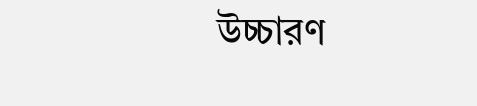উচ্চারণ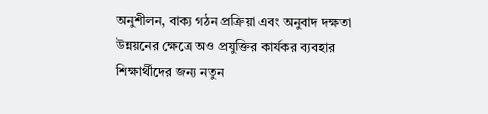অনুশীলন, বাক্য গঠন প্রক্রিয়া এবং অনুবাদ দক্ষতা উন্নয়নের ক্ষেত্রে অও প্রযুক্তির কার্যকর ব্যবহার শিক্ষার্থীদের জন্য নতুন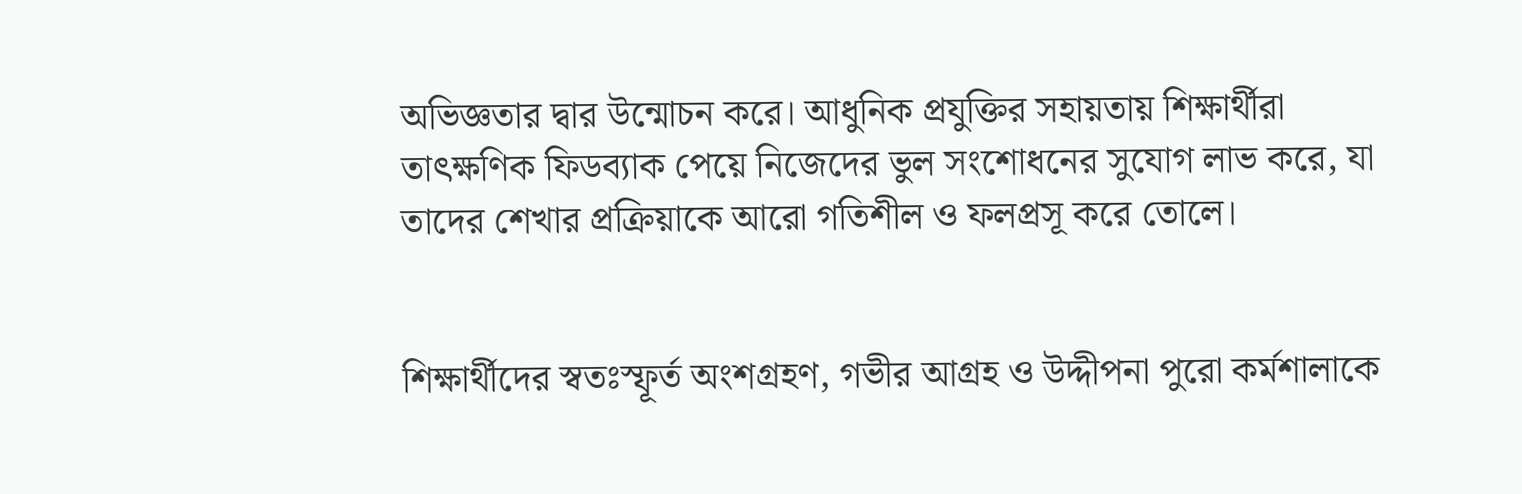অভিজ্ঞতার দ্বার উন্মোচন করে। আধুনিক প্রযুক্তির সহায়তায় শিক্ষার্থীরা তাৎক্ষণিক ফিডব্যাক পেয়ে নিজেদের ভুল সংশোধনের সুযোগ লাভ করে, যা তাদের শেখার প্রক্রিয়াকে আরো গতিশীল ও ফলপ্রসূ করে তোলে।


শিক্ষার্থীদের স্বতঃস্ফূর্ত অংশগ্রহণ, গভীর আগ্রহ ও উদ্দীপনা পুরো কর্মশালাকে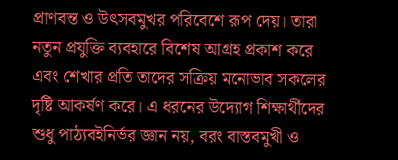প্রাণবন্ত ও উৎসবমুখর পরিবেশে রূপ দেয়। তারা নতুন প্রযুক্তি ব্যবহারে বিশেষ আগ্রহ প্রকাশ করে এবং শেখার প্রতি তাদের সক্রিয় মনোভাব সকলের দৃষ্টি আকর্ষণ করে। এ ধরনের উদ্যোগ শিক্ষার্থীদের শুধু পাঠ্যবইনির্ভর জ্ঞান নয়, বরং বাস্তবমুখী ও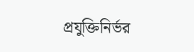প্রযুক্তিনির্ভর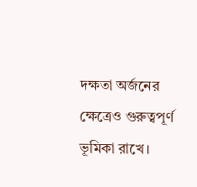দক্ষতা অর্জনের ক্ষেত্রেও গুরুত্বপূর্ণ ভূমিকা রাখে।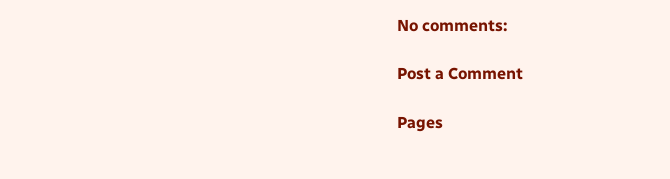No comments:

Post a Comment

Pages